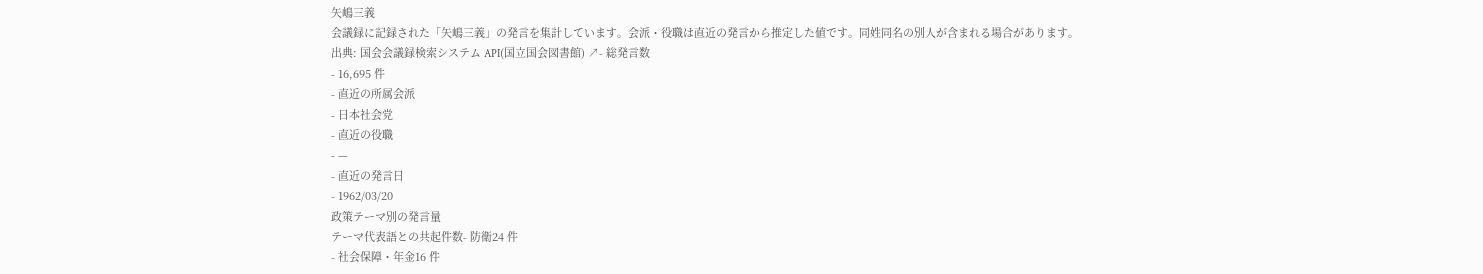矢嶋三義
会議録に記録された「矢嶋三義」の発言を集計しています。会派・役職は直近の発言から推定した値です。同姓同名の別人が含まれる場合があります。
出典: 国会会議録検索システム API(国立国会図書館) ↗- 総発言数
- 16,695 件
- 直近の所属会派
- 日本社会党
- 直近の役職
- —
- 直近の発言日
- 1962/03/20
政策テーマ別の発言量
テーマ代表語との共起件数- 防衛24 件
- 社会保障・年金16 件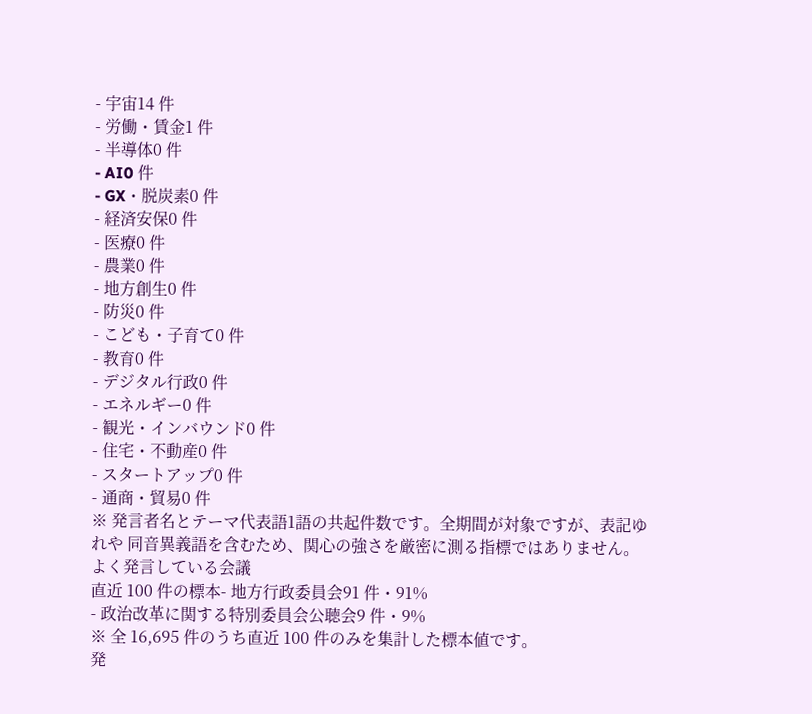- 宇宙14 件
- 労働・賃金1 件
- 半導体0 件
- AI0 件
- GX・脱炭素0 件
- 経済安保0 件
- 医療0 件
- 農業0 件
- 地方創生0 件
- 防災0 件
- こども・子育て0 件
- 教育0 件
- デジタル行政0 件
- エネルギー0 件
- 観光・インバウンド0 件
- 住宅・不動産0 件
- スタートアップ0 件
- 通商・貿易0 件
※ 発言者名とテーマ代表語1語の共起件数です。全期間が対象ですが、表記ゆれや 同音異義語を含むため、関心の強さを厳密に測る指標ではありません。
よく発言している会議
直近 100 件の標本- 地方行政委員会91 件・91%
- 政治改革に関する特別委員会公聴会9 件・9%
※ 全 16,695 件のうち直近 100 件のみを集計した標本値です。
発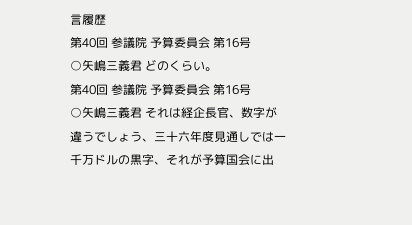言履歴
第40回 参議院 予算委員会 第16号
○矢嶋三義君 どのくらい。
第40回 参議院 予算委員会 第16号
○矢嶋三義君 それは経企長官、数字が違うでしょう、三十六年度見通しでは一千万ドルの黒字、それが予算国会に出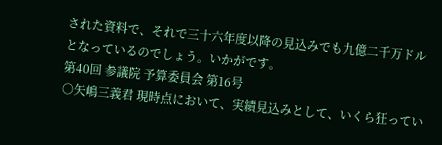された資料で、それで三十六年度以降の見込みでも九億二千万ドルとなっているのでしょう。いかがです。
第40回 参議院 予算委員会 第16号
○矢嶋三義君 現時点において、実績見込みとして、いくら狂ってい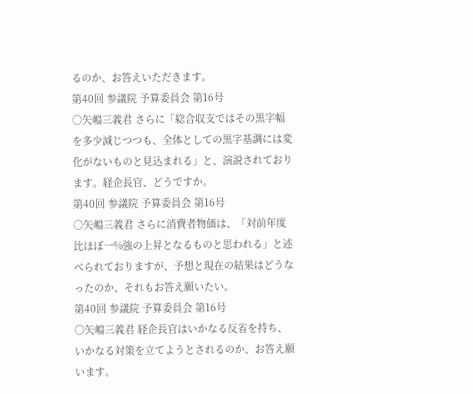るのか、お答えいただきます。
第40回 参議院 予算委員会 第16号
○矢嶋三義君 さらに「総合収支ではその黒字幅を多少減じつつも、全体としての黒字基調には変化がないものと見込まれる」と、演説されております。経企長官、どうですか。
第40回 参議院 予算委員会 第16号
○矢嶋三義君 さらに消費者物価は、「対前年度比ほぼ一%強の上昇となるものと思われる」と述べられておりますが、予想と現在の結果はどうなったのか、それもお答え願いたい。
第40回 参議院 予算委員会 第16号
○矢嶋三義君 経企長官はいかなる反省を持ち、いかなる対策を立てようとされるのか、お答え願います。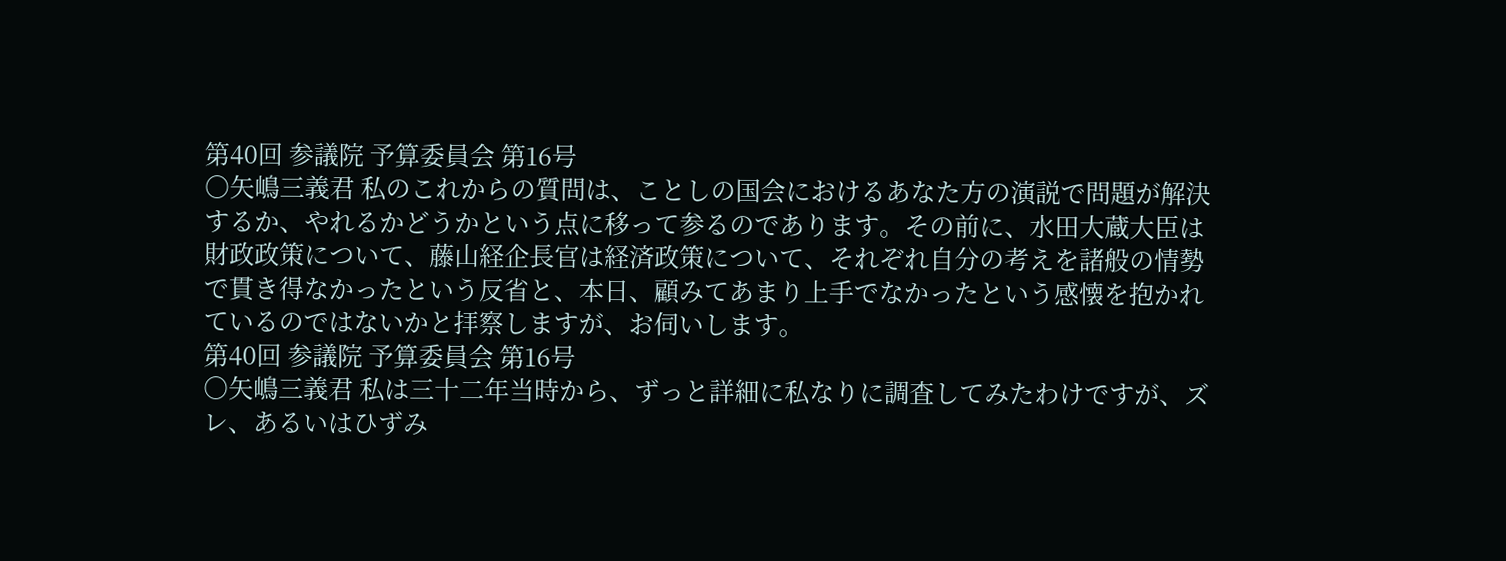第40回 参議院 予算委員会 第16号
○矢嶋三義君 私のこれからの質問は、ことしの国会におけるあなた方の演説で問題が解決するか、やれるかどうかという点に移って参るのであります。その前に、水田大蔵大臣は財政政策について、藤山経企長官は経済政策について、それぞれ自分の考えを諸般の情勢で貫き得なかったという反省と、本日、顧みてあまり上手でなかったという感懐を抱かれているのではないかと拝察しますが、お伺いします。
第40回 参議院 予算委員会 第16号
○矢嶋三義君 私は三十二年当時から、ずっと詳細に私なりに調査してみたわけですが、ズレ、あるいはひずみ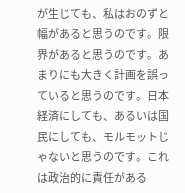が生じても、私はおのずと幅があると思うのです。限界があると思うのです。あまりにも大きく計画を誤っていると思うのです。日本経済にしても、あるいは国民にしても、モルモットじゃないと思うのです。これは政治的に責任がある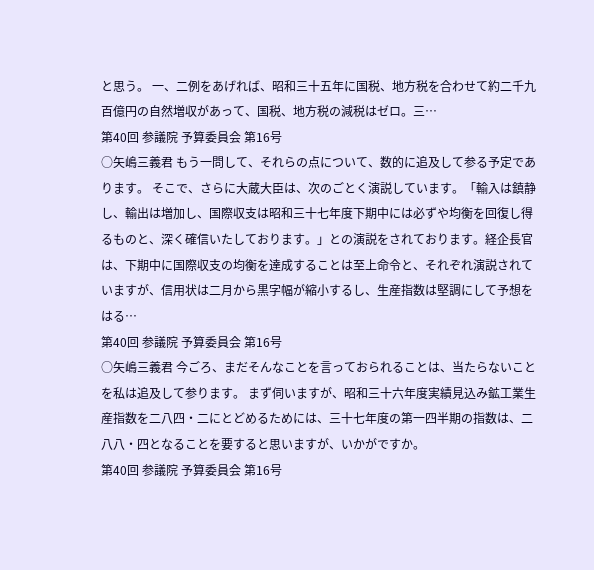と思う。 一、二例をあげれば、昭和三十五年に国税、地方税を合わせて約二千九百億円の自然増収があって、国税、地方税の減税はゼロ。三…
第40回 参議院 予算委員会 第16号
○矢嶋三義君 もう一問して、それらの点について、数的に追及して参る予定であります。 そこで、さらに大蔵大臣は、次のごとく演説しています。「輸入は鎮静し、輸出は増加し、国際収支は昭和三十七年度下期中には必ずや均衡を回復し得るものと、深く確信いたしております。」との演説をされております。経企長官は、下期中に国際収支の均衡を達成することは至上命令と、それぞれ演説されていますが、信用状は二月から黒字幅が縮小するし、生産指数は堅調にして予想をはる…
第40回 参議院 予算委員会 第16号
○矢嶋三義君 今ごろ、まだそんなことを言っておられることは、当たらないことを私は追及して参ります。 まず伺いますが、昭和三十六年度実績見込み鉱工業生産指数を二八四・二にとどめるためには、三十七年度の第一四半期の指数は、二八八・四となることを要すると思いますが、いかがですか。
第40回 参議院 予算委員会 第16号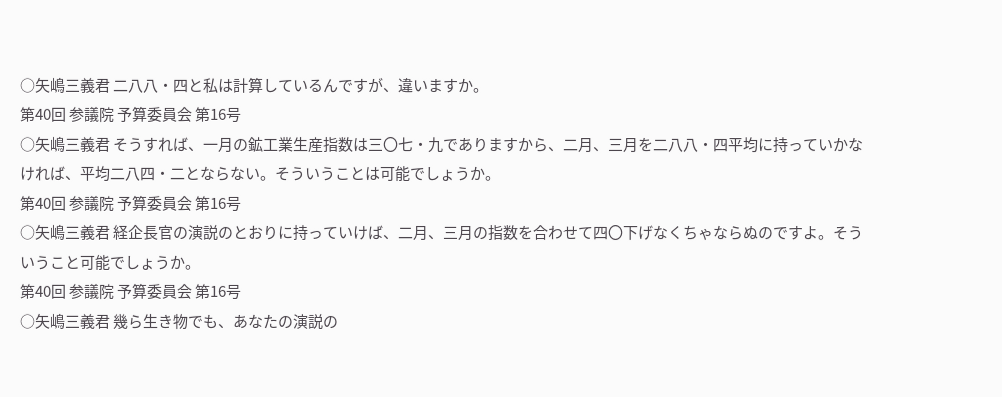○矢嶋三義君 二八八・四と私は計算しているんですが、違いますか。
第40回 参議院 予算委員会 第16号
○矢嶋三義君 そうすれば、一月の鉱工業生産指数は三〇七・九でありますから、二月、三月を二八八・四平均に持っていかなければ、平均二八四・二とならない。そういうことは可能でしょうか。
第40回 参議院 予算委員会 第16号
○矢嶋三義君 経企長官の演説のとおりに持っていけば、二月、三月の指数を合わせて四〇下げなくちゃならぬのですよ。そういうこと可能でしょうか。
第40回 参議院 予算委員会 第16号
○矢嶋三義君 幾ら生き物でも、あなたの演説の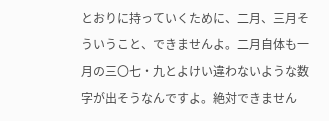とおりに持っていくために、二月、三月そういうこと、できませんよ。二月自体も一月の三〇七・九とよけい違わないような数字が出そうなんですよ。絶対できません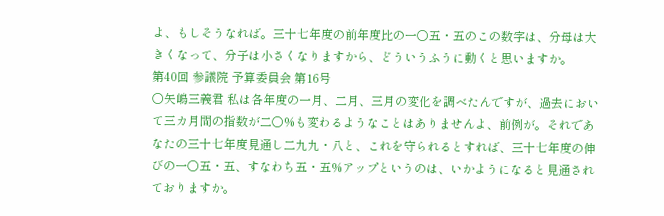よ、もしそうなれば。三十七年度の前年度比の一〇五・五のこの数字は、分母は大きくなって、分子は小さくなりますから、どういうふうに動くと思いますか。
第40回 参議院 予算委員会 第16号
○矢嶋三義君 私は各年度の一月、二月、三月の変化を調べたんですが、過去において三カ月間の指数が二〇%も変わるようなことはありませんよ、前例が。それであなたの三十七年度見通し二九九・八と、これを守られるとすれば、三十七年度の伸びの一〇五・五、すなわち五・五%アップというのは、いかようになると見通されておりますか。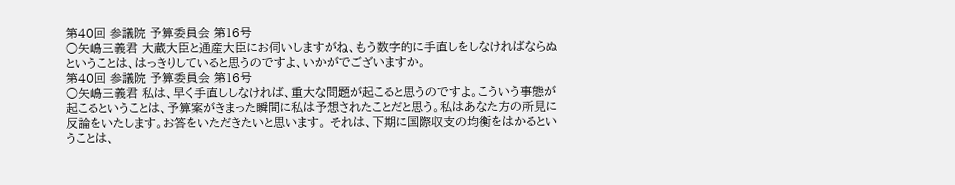第40回 参議院 予算委員会 第16号
○矢嶋三義君 大蔵大臣と通産大臣にお伺いしますがね、もう数字的に手直しをしなければならぬということは、はっきりしていると思うのですよ、いかがでございますか。
第40回 参議院 予算委員会 第16号
○矢嶋三義君 私は、早く手直ししなければ、重大な問題が起こると思うのですよ。こういう事態が起こるということは、予算案がきまった瞬間に私は予想されたことだと思う。私はあなた方の所見に反論をいたします。お答をいただきたいと思います。 それは、下期に国際収支の均衡をはかるということは、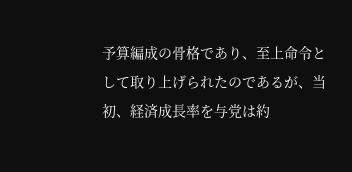予算編成の骨格であり、至上命令として取り上げられたのであるが、当初、経済成長率を与党は約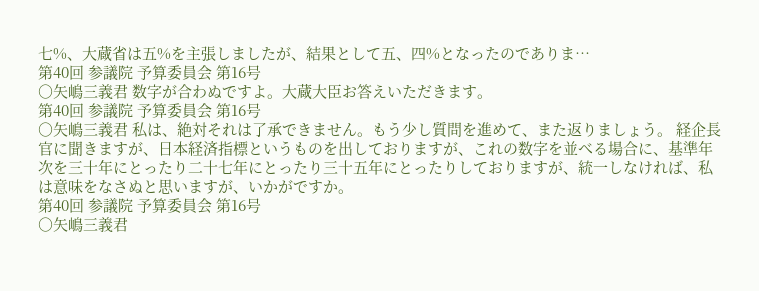七%、大蔵省は五%を主張しましたが、結果として五、四%となったのでありま…
第40回 参議院 予算委員会 第16号
○矢嶋三義君 数字が合わぬですよ。大蔵大臣お答えいただきます。
第40回 参議院 予算委員会 第16号
○矢嶋三義君 私は、絶対それは了承できません。もう少し質問を進めて、また返りましょう。 経企長官に聞きますが、日本経済指標というものを出しておりますが、これの数字を並べる場合に、基準年次を三十年にとったり二十七年にとったり三十五年にとったりしておりますが、統一しなければ、私は意味をなさぬと思いますが、いかがですか。
第40回 参議院 予算委員会 第16号
○矢嶋三義君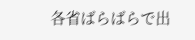各省ばらばらで出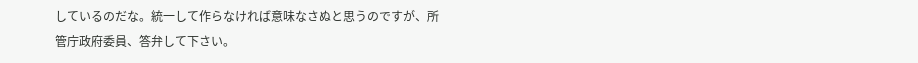しているのだな。統一して作らなければ意味なさぬと思うのですが、所管庁政府委員、答弁して下さい。